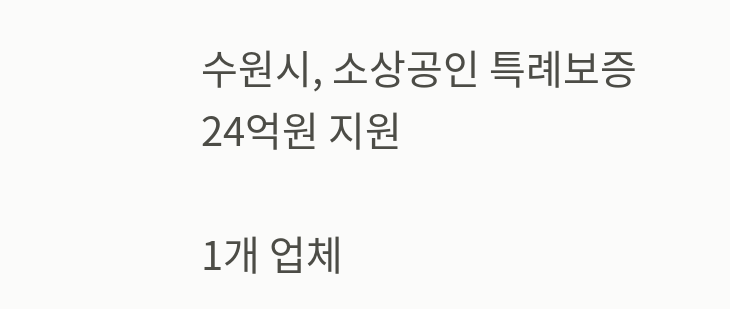수원시, 소상공인 특례보증 24억원 지원

1개 업체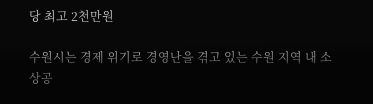당 최고 2천만원

수원시는 경제 위기로 경영난을 겪고 있는 수원 지역 내 소상공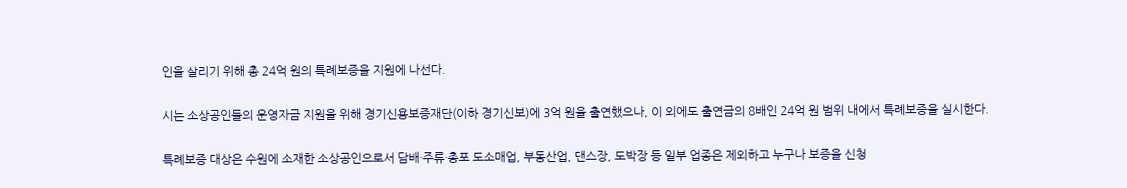인을 살리기 위해 총 24억 원의 특례보증을 지원에 나선다.

시는 소상공인들의 운영자금 지원을 위해 경기신용보증재단(이하 경기신보)에 3억 원을 출연했으나, 이 외에도 출연금의 8배인 24억 원 범위 내에서 특례보증을 실시한다.

특례보증 대상은 수원에 소재한 소상공인으로서 담배·주류·총포 도소매업, 부동산업, 댄스장, 도박장 등 일부 업종은 제외하고 누구나 보증을 신청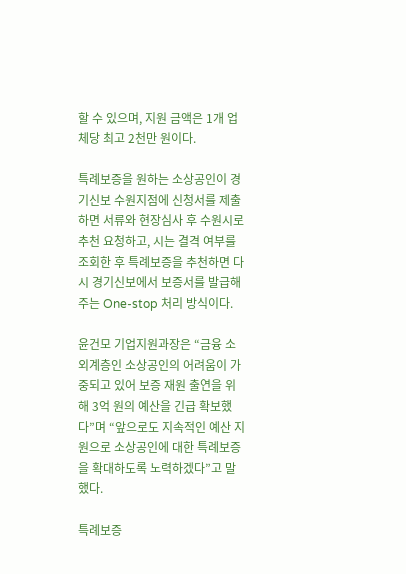할 수 있으며, 지원 금액은 1개 업체당 최고 2천만 원이다.

특례보증을 원하는 소상공인이 경기신보 수원지점에 신청서를 제출하면 서류와 현장심사 후 수원시로 추천 요청하고, 시는 결격 여부를 조회한 후 특례보증을 추천하면 다시 경기신보에서 보증서를 발급해 주는 One-stop 처리 방식이다.

윤건모 기업지원과장은 “금융 소외계층인 소상공인의 어려움이 가중되고 있어 보증 재원 출연을 위해 3억 원의 예산을 긴급 확보했다”며 “앞으로도 지속적인 예산 지원으로 소상공인에 대한 특례보증을 확대하도록 노력하겠다”고 말했다.

특례보증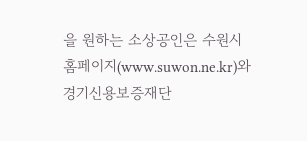을 원하는 소상공인은 수원시 홈페이지(www.suwon.ne.kr)와 경기신용보증재단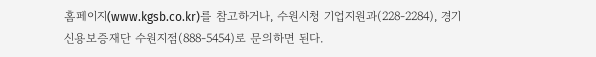홈페이지(www.kgsb.co.kr)를 참고하거나, 수원시청 기업지원과(228-2284), 경기신용보증재단 수원지점(888-5454)로 문의하면 된다.